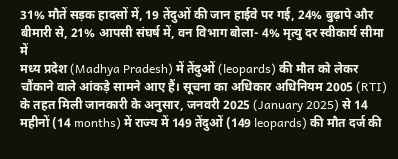31% मौतें सड़क हादसों में, 19 तेंदुओं की जान हाईवे पर गई, 24% बुढ़ापे और बीमारी से, 21% आपसी संघर्ष में, वन विभाग बोला- 4% मृत्यु दर स्वीकार्य सीमा में
मध्य प्रदेश (Madhya Pradesh) में तेंदुओं (leopards) की मौत को लेकर चौंकाने वाले आंकड़े सामने आए हैं। सूचना का अधिकार अधिनियम 2005 (RTI) के तहत मिली जानकारी के अनुसार, जनवरी 2025 (January 2025) से 14 महीनों (14 months) में राज्य में 149 तेंदुओं (149 leopards) की मौत दर्ज की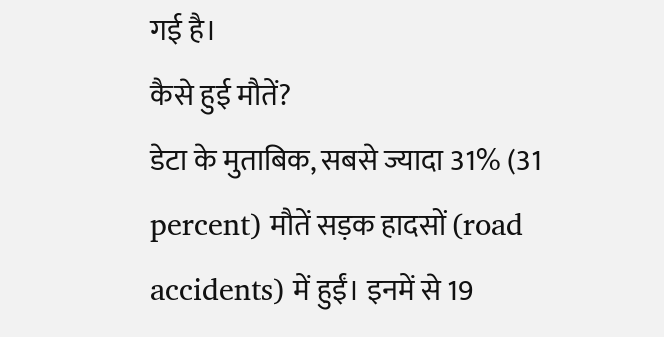गई है।
कैसे हुई मौतें?
डेटा के मुताबिक, सबसे ज्यादा 31% (31 percent) मौतें सड़क हादसों (road accidents) में हुईं। इनमें से 19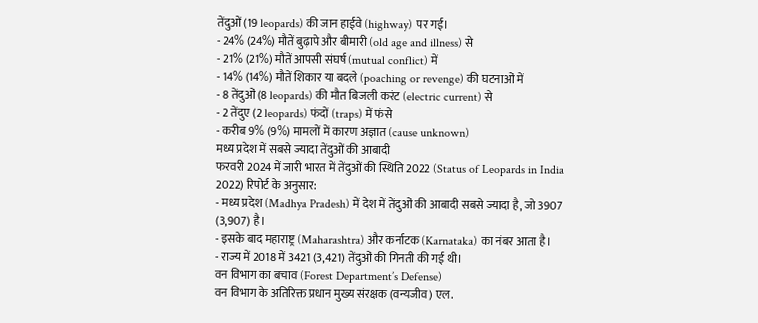तेंदुओं (19 leopards) की जान हाईवे (highway) पर गई।
- 24% (24%) मौतें बुढ़ापे और बीमारी (old age and illness) से
- 21% (21%) मौतें आपसी संघर्ष (mutual conflict) में
- 14% (14%) मौतें शिकार या बदले (poaching or revenge) की घटनाओं में
- 8 तेंदुओं (8 leopards) की मौत बिजली करंट (electric current) से
- 2 तेंदुए (2 leopards) फंदों (traps) में फंसे
- करीब 9% (9%) मामलों में कारण अज्ञात (cause unknown)
मध्य प्रदेश में सबसे ज्यादा तेंदुओं की आबादी
फरवरी 2024 में जारी भारत में तेंदुओं की स्थिति 2022 (Status of Leopards in India 2022) रिपोर्ट के अनुसार:
- मध्य प्रदेश (Madhya Pradesh) में देश में तेंदुओं की आबादी सबसे ज्यादा है, जो 3907 (3,907) है।
- इसके बाद महाराष्ट्र (Maharashtra) और कर्नाटक (Karnataka) का नंबर आता है।
- राज्य में 2018 में 3421 (3,421) तेंदुओं की गिनती की गई थी।
वन विभाग का बचाव (Forest Department’s Defense)
वन विभाग के अतिरिक्त प्रधान मुख्य संरक्षक (वन्यजीव) एल.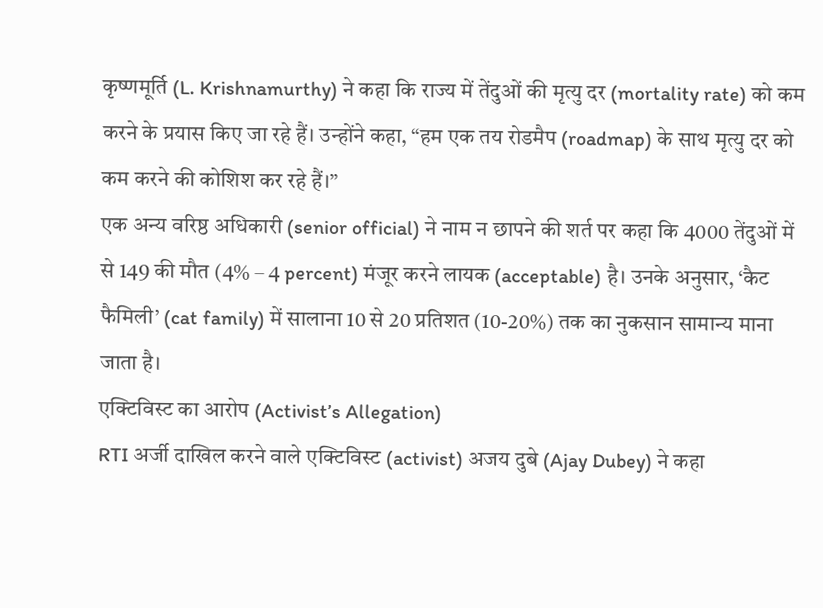कृष्णमूर्ति (L. Krishnamurthy) ने कहा कि राज्य में तेंदुओं की मृत्यु दर (mortality rate) को कम करने के प्रयास किए जा रहे हैं। उन्होंने कहा, “हम एक तय रोडमैप (roadmap) के साथ मृत्यु दर को कम करने की कोशिश कर रहे हैं।”
एक अन्य वरिष्ठ अधिकारी (senior official) ने नाम न छापने की शर्त पर कहा कि 4000 तेंदुओं में से 149 की मौत (4% – 4 percent) मंजूर करने लायक (acceptable) है। उनके अनुसार, ‘कैट फैमिली’ (cat family) में सालाना 10 से 20 प्रतिशत (10-20%) तक का नुकसान सामान्य माना जाता है।
एक्टिविस्ट का आरोप (Activist’s Allegation)
RTI अर्जी दाखिल करने वाले एक्टिविस्ट (activist) अजय दुबे (Ajay Dubey) ने कहा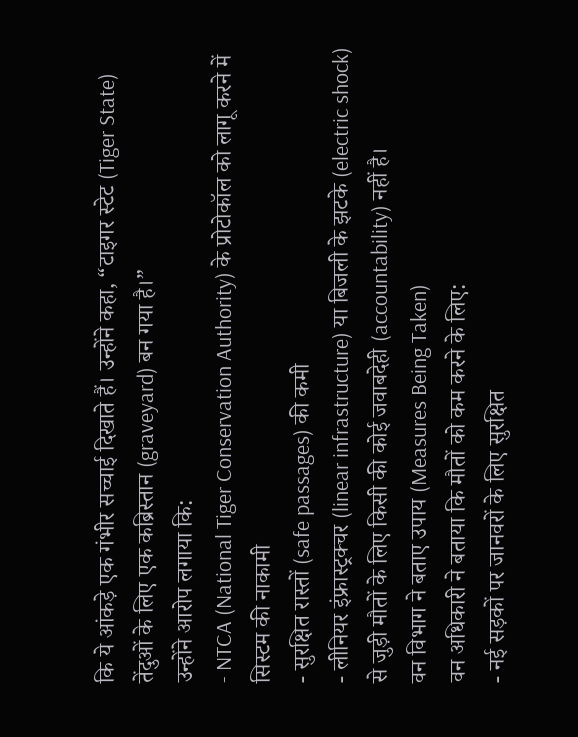कि ये आंकड़े एक गंभीर सच्चाई दिखाते हैं। उन्होंने कहा, “टाइगर स्टेट (Tiger State) तेंदुओं के लिए एक कब्रिस्तान (graveyard) बन गया है।”
उन्होंने आरोप लगाया कि:
- NTCA (National Tiger Conservation Authority) के प्रोटोकॉल को लागू करने में सिस्टम की नाकामी
- सुरक्षित रास्तों (safe passages) की कमी
- लीनियर इंफ्रास्ट्रक्चर (linear infrastructure) या बिजली के झटके (electric shock) से जुड़ी मौतों के लिए किसी की कोई जवाबदेही (accountability) नहीं है।
वन विभाग ने बताए उपाय (Measures Being Taken)
वन अधिकारी ने बताया कि मौतों को कम करने के लिए:
- नई सड़कों पर जानवरों के लिए सुरक्षित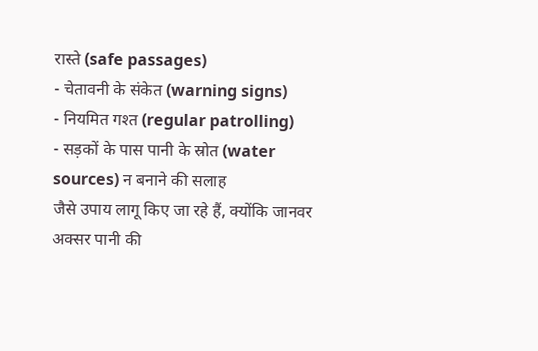रास्ते (safe passages)
- चेतावनी के संकेत (warning signs)
- नियमित गश्त (regular patrolling)
- सड़कों के पास पानी के स्रोत (water sources) न बनाने की सलाह
जैसे उपाय लागू किए जा रहे हैं, क्योंकि जानवर अक्सर पानी की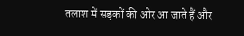तलाश में सड़कों की ओर आ जाते हैं और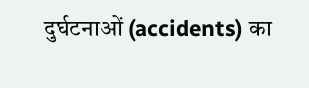दुर्घटनाओं (accidents) का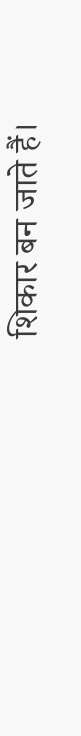शिकार बन जाते हैं।